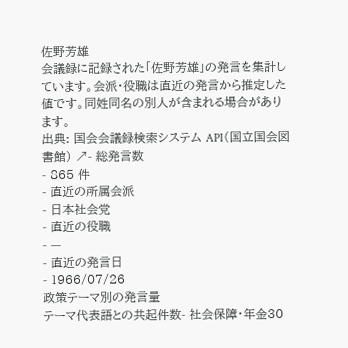佐野芳雄
会議録に記録された「佐野芳雄」の発言を集計しています。会派・役職は直近の発言から推定した値です。同姓同名の別人が含まれる場合があります。
出典: 国会会議録検索システム API(国立国会図書館) ↗- 総発言数
- 865 件
- 直近の所属会派
- 日本社会党
- 直近の役職
- —
- 直近の発言日
- 1966/07/26
政策テーマ別の発言量
テーマ代表語との共起件数- 社会保障・年金30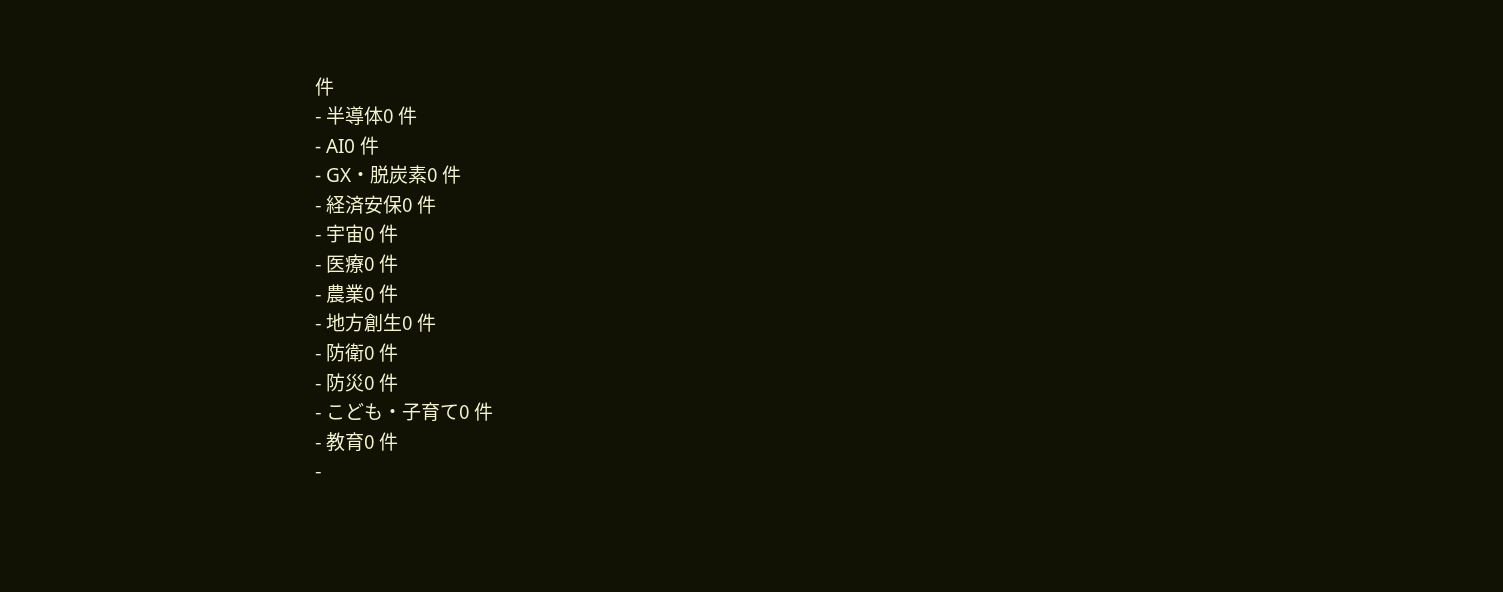件
- 半導体0 件
- AI0 件
- GX・脱炭素0 件
- 経済安保0 件
- 宇宙0 件
- 医療0 件
- 農業0 件
- 地方創生0 件
- 防衛0 件
- 防災0 件
- こども・子育て0 件
- 教育0 件
-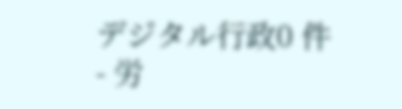デジタル行政0 件
- 労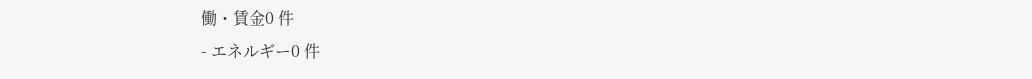働・賃金0 件
- エネルギー0 件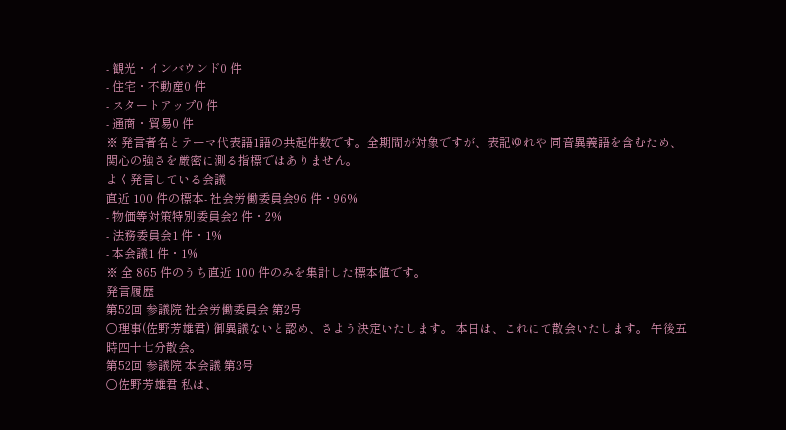- 観光・インバウンド0 件
- 住宅・不動産0 件
- スタートアップ0 件
- 通商・貿易0 件
※ 発言者名とテーマ代表語1語の共起件数です。全期間が対象ですが、表記ゆれや 同音異義語を含むため、関心の強さを厳密に測る指標ではありません。
よく発言している会議
直近 100 件の標本- 社会労働委員会96 件・96%
- 物価等対策特別委員会2 件・2%
- 法務委員会1 件・1%
- 本会議1 件・1%
※ 全 865 件のうち直近 100 件のみを集計した標本値です。
発言履歴
第52回 参議院 社会労働委員会 第2号
○理事(佐野芳雄君) 御異議ないと認め、さよう決定いたします。 本日は、これにて散会いたします。 午後五時四十七分散会。
第52回 参議院 本会議 第3号
○佐野芳雄君 私は、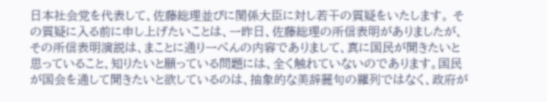日本社会党を代表して、佐藤総理並びに関係大臣に対し若干の質疑をいたします。 その質疑に入る前に申し上げたいことは、一昨日、佐藤総理の所信表明がありましたが、その所信表明演説は、まことに通り一ぺんの内容でありまして、真に国民が聞きたいと思っていること、知りたいと願っている問題には、全く触れていないのであります。国民が国会を通して聞きたいと欲しているのは、抽象的な美辞麗句の羅列ではなく、政府が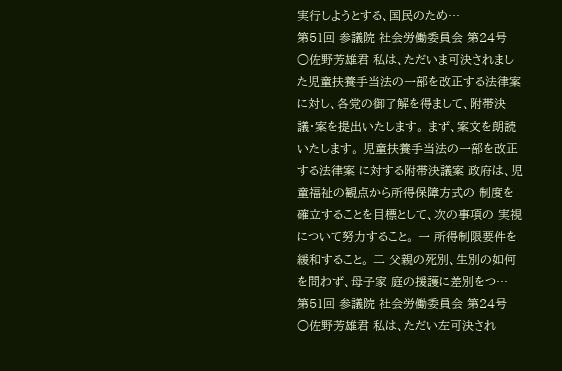実行しようとする、国民のため…
第51回 参議院 社会労働委員会 第24号
○佐野芳雄君 私は、ただいま可決されました児童扶養手当法の一部を改正する法律案に対し、各党の御了解を得まして、附帯決議・案を提出いたします。 まず、案文を朗読いたします。 児童扶養手当法の一部を改正する法律案 に対する附帯決議案 政府は、児童福祉の観点から所得保障方式の 制度を確立することを目標として、次の事項の 実視について努力すること。 一 所得制限要件を緩和すること。 二 父親の死別、生別の如何を問わず、母子家 庭の援護に差別をつ…
第51回 参議院 社会労働委員会 第24号
○佐野芳雄君 私は、ただい左可決され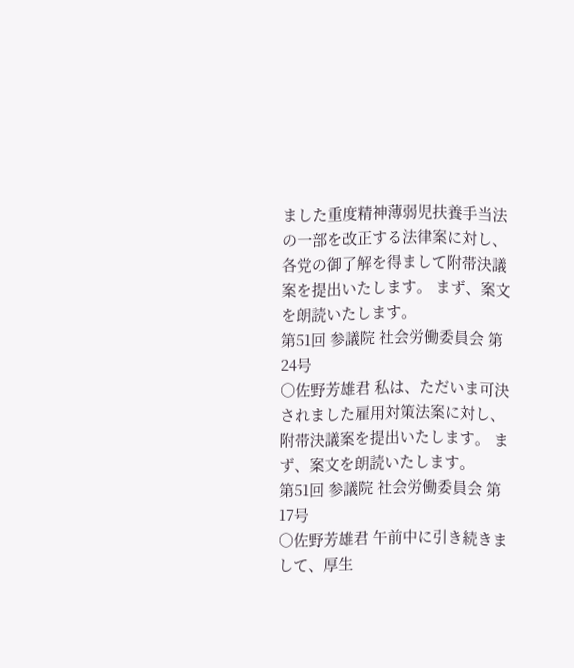ました重度精神薄弱児扶養手当法の一部を改正する法律案に対し、各党の御了解を得まして附帯決議案を提出いたします。 まず、案文を朗読いたします。
第51回 参議院 社会労働委員会 第24号
○佐野芳雄君 私は、ただいま可決されました雇用対策法案に対し、附帯決議案を提出いたします。 まず、案文を朗読いたします。
第51回 参議院 社会労働委員会 第17号
○佐野芳雄君 午前中に引き続きまして、厚生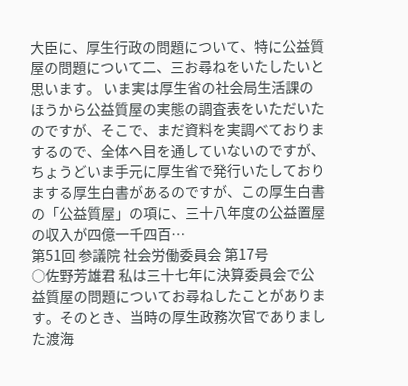大臣に、厚生行政の問題について、特に公益質屋の問題について二、三お尋ねをいたしたいと思います。 いま実は厚生省の社会局生活課のほうから公益質屋の実態の調査表をいただいたのですが、そこで、まだ資料を実調べておりまするので、全体ヘ目を通していないのですが、ちょうどいま手元に厚生省で発行いたしておりまする厚生白書があるのですが、この厚生白書の「公益質屋」の項に、三十八年度の公益置屋の収入が四億一千四百…
第51回 参議院 社会労働委員会 第17号
○佐野芳雄君 私は三十七年に決算委員会で公益質屋の問題についてお尋ねしたことがあります。そのとき、当時の厚生政務次官でありました渡海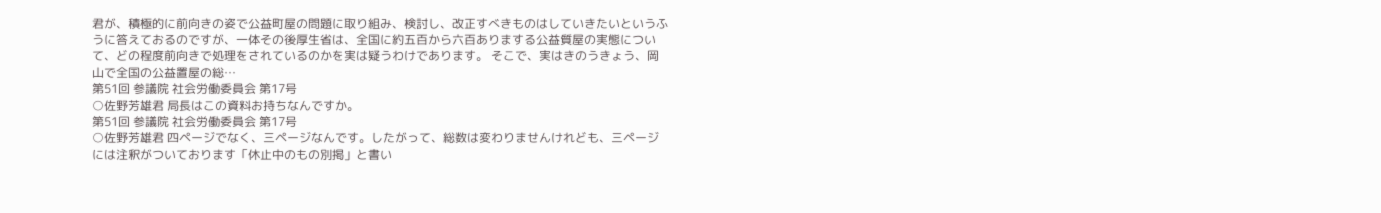君が、積極的に前向きの姿で公益町屋の問題に取り組み、検討し、改正すべきものはしていきたいというふうに答えておるのですが、一体その後厚生省は、全国に約五百から六百ありまする公益質屋の実態について、どの程度前向きで処理をされているのかを実は疑うわけであります。 そこで、実はきのうきょう、岡山で全国の公益置屋の総…
第51回 参議院 社会労働委員会 第17号
○佐野芳雄君 局長はこの資料お持ちなんですか。
第51回 参議院 社会労働委員会 第17号
○佐野芳雄君 四ページでなく、三ページなんです。したがって、総数は変わりませんけれども、三ページには注釈がついております「休止中のもの別掲」と書い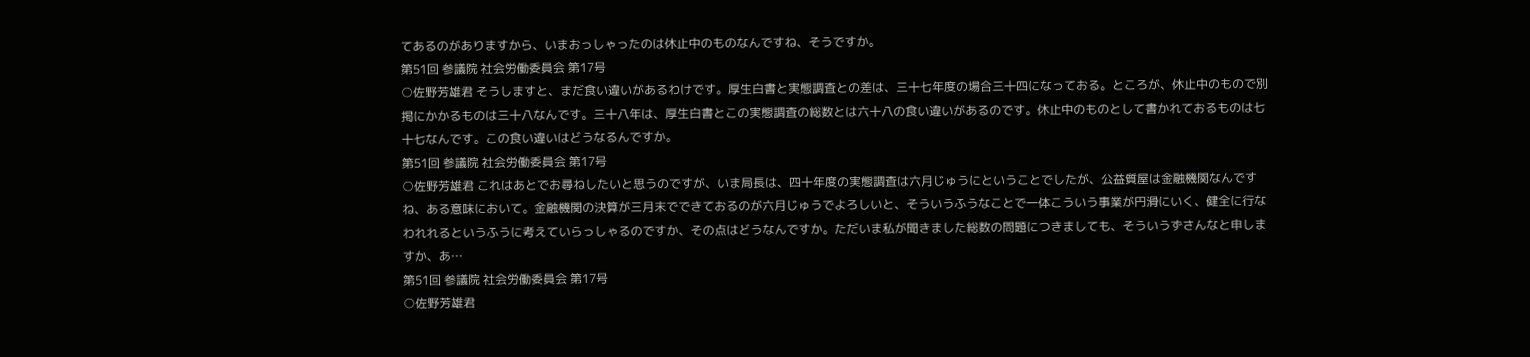てあるのがありますから、いまおっしゃったのは休止中のものなんですね、そうですか。
第51回 参議院 社会労働委員会 第17号
○佐野芳雄君 そうしますと、まだ食い違いがあるわけです。厚生白書と実態調査との差は、三十七年度の場合三十四になっておる。ところが、休止中のもので別掲にかかるものは三十八なんです。三十八年は、厚生白書とこの実態調査の総数とは六十八の食い違いがあるのです。休止中のものとして書かれておるものは七十七なんです。この食い違いはどうなるんですか。
第51回 参議院 社会労働委員会 第17号
○佐野芳雄君 これはあとでお尋ねしたいと思うのですが、いま局長は、四十年度の実態調査は六月じゅうにということでしたが、公益質屋は金融機関なんですね、ある意味において。金融機関の決算が三月末でできておるのが六月じゅうでよろしいと、そういうふうなことで一体こういう事業が円滑にいく、健全に行なわれれるというふうに考えていらっしゃるのですか、その点はどうなんですか。ただいま私が聞きました総数の問題につきましても、そういうずさんなと申しますか、あ…
第51回 参議院 社会労働委員会 第17号
○佐野芳雄君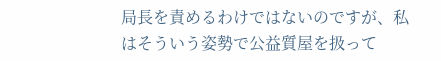局長を責めるわけではないのですが、私はそういう姿勢で公益質屋を扱って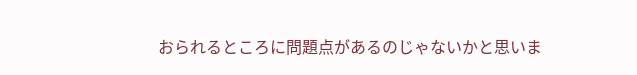おられるところに問題点があるのじゃないかと思いま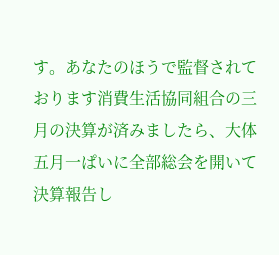す。あなたのほうで監督されております消費生活協同組合の三月の決算が済みましたら、大体五月一ぱいに全部総会を開いて決算報告し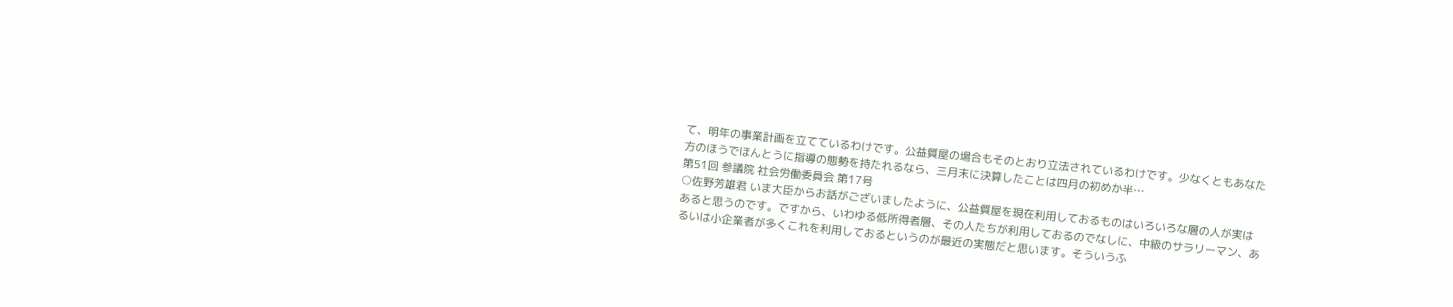て、明年の事業計画を立てているわけです。公益質屋の場合もそのとおり立法されているわけです。少なくともあなた方のほうでほんとうに指導の態勢を持たれるなら、三月末に決算したことは四月の初めか半…
第51回 参議院 社会労働委員会 第17号
○佐野芳雄君 いま大臣からお話がございましたように、公益質屋を現在利用しておるものはいろいろな層の人が実はあると思うのです。ですから、いわゆる低所得者層、その人たちが利用しておるのでなしに、中級のサラリーマン、あるいは小企業者が多くこれを利用しておるというのが最近の実態だと思います。そういうふ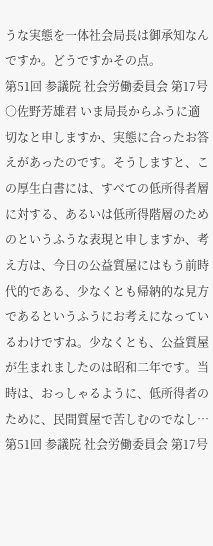うな実態を一体社会局長は御承知なんですか。どうですかその点。
第51回 参議院 社会労働委員会 第17号
○佐野芳雄君 いま局長からふうに適切なと申しますか、実態に合ったお答えがあったのです。そうしますと、この厚生白書には、すべての低所得者層に対する、あるいは低所得階層のためのというふうな表現と申しますか、考え方は、今日の公益質屋にはもう前時代的である、少なくとも帰納的な見方であるというふうにお考えになっているわけですね。少なくとも、公益質屋が生まれましたのは昭和二年です。当時は、おっしゃるように、低所得者のために、民間質屋で苦しむのでなし…
第51回 参議院 社会労働委員会 第17号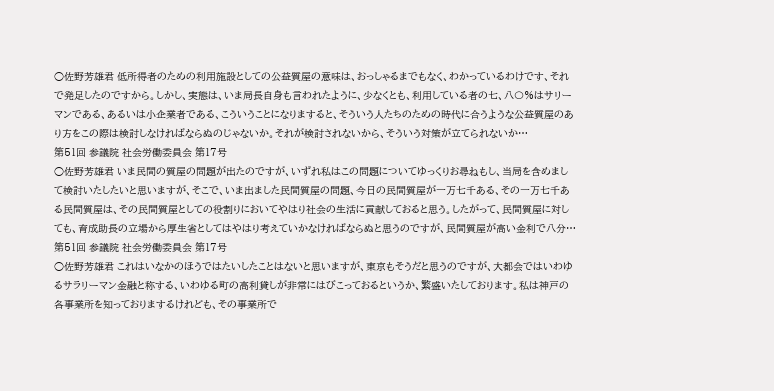○佐野芳雄君 低所得者のための利用施設としての公益質屋の意味は、おっしゃるまでもなく、わかっているわけです、それで発足したのですから。しかし、実態は、いま局長自身も言われたように、少なくとも、利用している者の七、八〇%はサリーマンである、あるいは小企業者である、こういうことになりますると、そういう人たちのための時代に合うような公益質屋のあり方をこの際は検討しなければならぬのじゃないか。それが検討されないから、そういう対策が立てられないか…
第51回 参議院 社会労働委員会 第17号
○佐野芳雄君 いま民間の質屋の問題が出たのですが、いずれ私はこの問題についてゆっくりお尋ねもし、当局を含めまして検討いたしたいと思いますが、そこで、いま出ました民間質屋の問題、今日の民間質屋が一万七千ある、その一万七千ある民間質屋は、その民間質屋としての役割りにおいてやはり社会の生活に貢献しておると思う。したがって、民間質屋に対しても、育成助長の立場から厚生省としてはやはり考えていかなければならぬと思うのですが、民間質屋が高い金利で八分…
第51回 参議院 社会労働委員会 第17号
○佐野芳雄君 これはいなかのほうではたいしたことはないと思いますが、東京もそうだと思うのですが、大都会ではいわゆるサラリーマン金融と称する、いわゆる町の高利貸しが非常にはびこっておるというか、繁盛いたしております。私は神戸の各事業所を知っておりまするけれども、その事業所で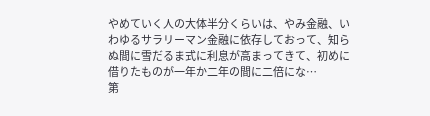やめていく人の大体半分くらいは、やみ金融、いわゆるサラリーマン金融に依存しておって、知らぬ間に雪だるま式に利息が高まってきて、初めに借りたものが一年か二年の間に二倍にな…
第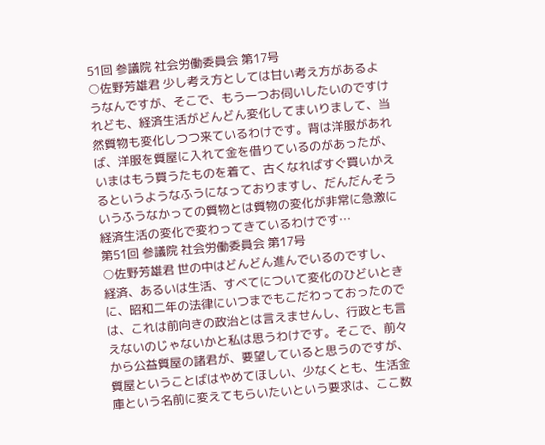51回 参議院 社会労働委員会 第17号
○佐野芳雄君 少し考え方としては甘い考え方があるようなんですが、そこで、もう一つお伺いしたいのですけれども、経済生活がどんどん変化してまいりまして、当然質物も変化しつつ来ているわけです。背は洋服があれば、洋服を質屋に入れて金を借りているのがあったが、いまはもう買うたものを着て、古くなればすぐ買いかえるというようなふうになっておりますし、だんだんそういうふうなかっての質物とは質物の変化が非常に急激に経済生活の変化で変わってきているわけです…
第51回 参議院 社会労働委員会 第17号
○佐野芳雄君 世の中はどんどん進んでいるのですし、経済、あるいは生活、すべてについて変化のひどいときに、昭和二年の法律にいつまでもこだわっておったのでは、これは前向きの政治とは言えませんし、行政とも言えないのじゃないかと私は思うわけです。そこで、前々から公益質屋の諸君が、要望していると思うのですが、質屋ということばはやめてほしい、少なくとも、生活金庫という名前に変えてもらいたいという要求は、ここ数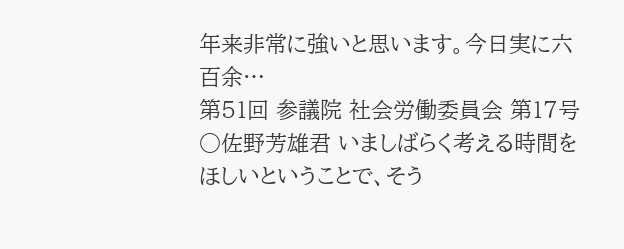年来非常に強いと思います。今日実に六百余…
第51回 参議院 社会労働委員会 第17号
○佐野芳雄君 いましばらく考える時間をほしいということで、そう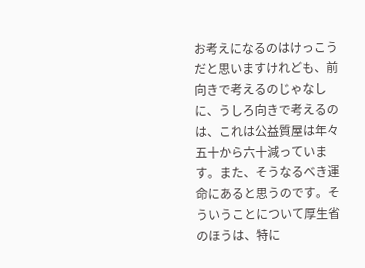お考えになるのはけっこうだと思いますけれども、前向きで考えるのじゃなしに、うしろ向きで考えるのは、これは公益質屋は年々五十から六十減っています。また、そうなるべき運命にあると思うのです。そういうことについて厚生省のほうは、特に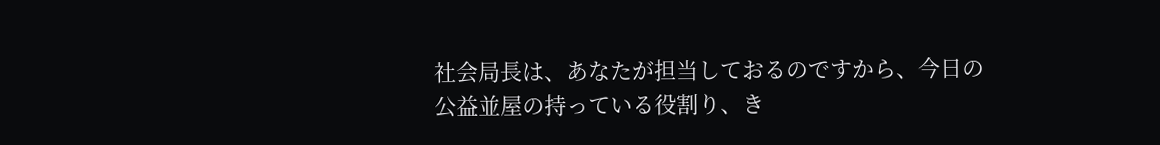社会局長は、あなたが担当しておるのですから、今日の公益並屋の持っている役割り、き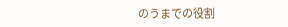のうまでの役割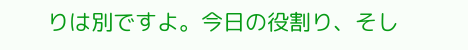りは別ですよ。今日の役割り、そし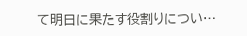て明日に果たす役割りについ…